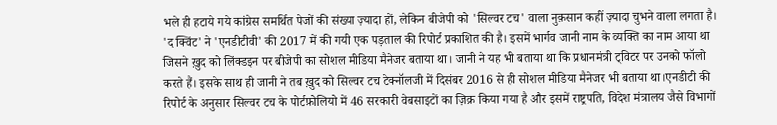भले ही हटाये गये कांग्रेस समर्थित पेजों की संख्या ज़्यादा हों, लेकिन बीजेपी को 'सिल्वर टच' वाला नुक़सान कहीं ज़्यादा चुभने वाला लगता है।
'द क्विंट' ने 'एनडीटीवी' की 2017 में की गयी एक पड़ताल की रिपोर्ट प्रकाशित की है। इसमें भार्गव जानी नाम के व्यक्ति का नाम आया था जिसने ख़ुद को लिंक्डइन पर बीजेपी का सोशल मीडिया मैनेजर बताया था। जानी ने यह भी बताया था कि प्रधानमंत्री ट्विटर पर उनको फॉलो करते हैं। इसके साथ ही जानी ने तब ख़ुद को सिल्वर टच टेक्नॉलजी में दिसंबर 2016 से ही सोशल मीडिया मैनेजर भी बताया था।एनडीटी की रिपोर्ट के अनुसार सिल्वर टच के पोर्टफ़ोलियो में 46 सरकारी वेबसाइटों का ज़िक्र किया गया है और इसमें राष्ट्रपति, विदेश मंत्रालय जैसे विभागों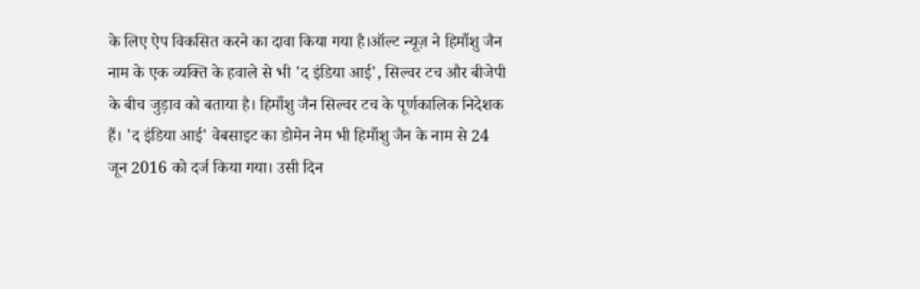के लिए ऐप विकसित करने का दावा किया गया है।ऑल्ट न्यूज़ ने हिमाँशु जैन नाम के एक व्यक्ति के हवाले से भी 'द इंडिया आई', सिल्वर टच और बीजेपी के बीच जुड़ाव को बताया है। हिमाँशु जैन सिल्वर टच के पूर्णकालिक निदेशक हैं। 'द इंडिया आई' वेबसाइट का डोमेन नेम भी हिमाँशु जैन के नाम से 24 जून 2016 को दर्ज किया गया। उसी दिन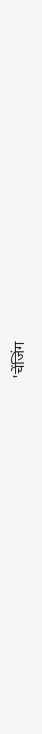'चेंजिंग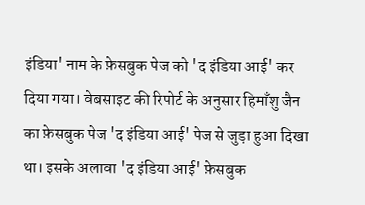इंडिया' नाम के फ़ेसबुक पेज को 'द इंडिया आई' कर दिया गया। वेबसाइट की रिपोर्ट के अनुसार हिमाँशु जैन का फ़ेसबुक पेज 'द इंडिया आई' पेज से जुड़ा हुआ दिखा था। इसके अलावा 'द इंडिया आई' फ़ेसबुक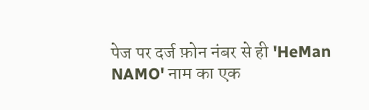पेज पर दर्ज फ़ोन नंबर से ही 'HeMan NAMO' नाम का एक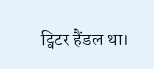ट्विटर हैंडल था।